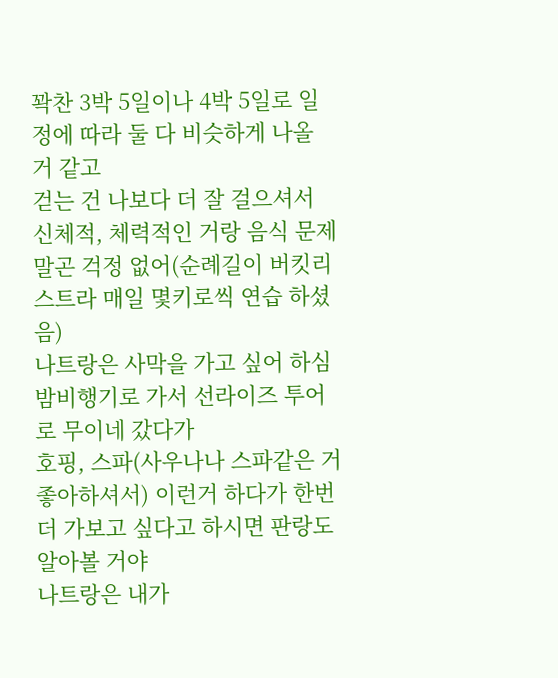꽉찬 3박 5일이나 4박 5일로 일정에 따라 둘 다 비슷하게 나올 거 같고
걷는 건 나보다 더 잘 걸으셔서 신체적, 체력적인 거랑 음식 문제 말곤 걱정 없어(순례길이 버킷리스트라 매일 몇키로씩 연습 하셨음)
나트랑은 사막을 가고 싶어 하심
밤비행기로 가서 선라이즈 투어로 무이네 갔다가
호핑, 스파(사우나나 스파같은 거 좋아하셔서) 이런거 하다가 한번 더 가보고 싶다고 하시면 판랑도 알아볼 거야
나트랑은 내가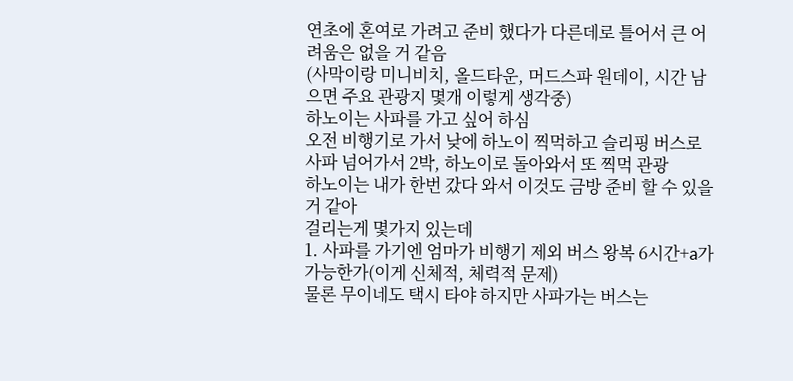연초에 혼여로 가려고 준비 했다가 다른데로 틀어서 큰 어려움은 없을 거 같음
(사막이랑 미니비치, 올드타운, 머드스파 원데이, 시간 남으면 주요 관광지 몇개 이렇게 생각중)
하노이는 사파를 가고 싶어 하심
오전 비행기로 가서 낮에 하노이 찍먹하고 슬리핑 버스로 사파 넘어가서 2박, 하노이로 돌아와서 또 찍먹 관광
하노이는 내가 한번 갔다 와서 이것도 금방 준비 할 수 있을 거 같아
걸리는게 몇가지 있는데
1. 사파를 가기엔 엄마가 비행기 제외 버스 왕복 6시간+a가 가능한가(이게 신체적, 체력적 문제)
물론 무이네도 택시 타야 하지만 사파가는 버스는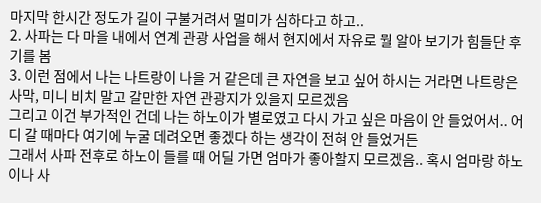마지막 한시간 정도가 길이 구불거려서 멀미가 심하다고 하고..
2. 사파는 다 마을 내에서 연계 관광 사업을 해서 현지에서 자유로 뭘 알아 보기가 힘들단 후기를 봄
3. 이런 점에서 나는 나트랑이 나을 거 같은데 큰 자연을 보고 싶어 하시는 거라면 나트랑은 사막, 미니 비치 말고 갈만한 자연 관광지가 있을지 모르겠음
그리고 이건 부가적인 건데 나는 하노이가 별로였고 다시 가고 싶은 마음이 안 들었어서.. 어디 갈 때마다 여기에 누굴 데려오면 좋겠다 하는 생각이 전혀 안 들었거든
그래서 사파 전후로 하노이 들를 때 어딜 가면 엄마가 좋아할지 모르겠음.. 혹시 엄마랑 하노이나 사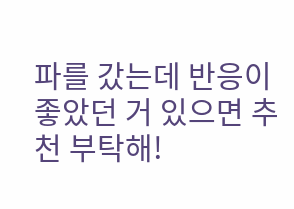파를 갔는데 반응이 좋았던 거 있으면 추천 부탁해!